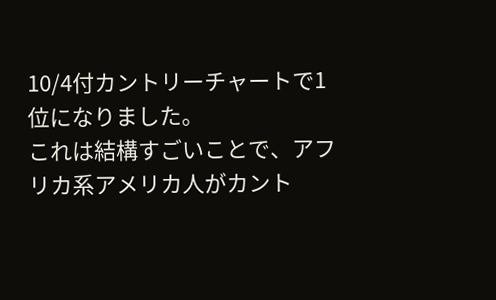10/4付カントリーチャートで1位になりました。
これは結構すごいことで、アフリカ系アメリカ人がカント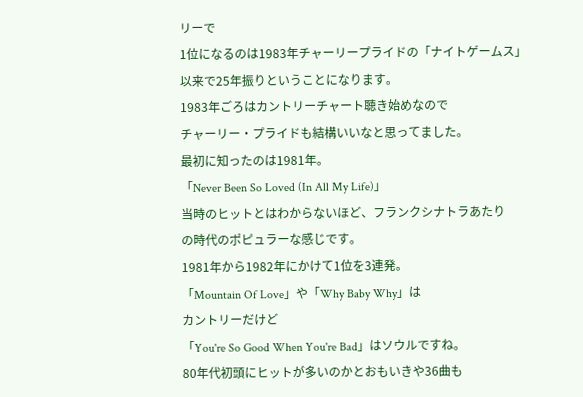リーで
1位になるのは1983年チャーリープライドの「ナイトゲームス」
以来で25年振りということになります。
1983年ごろはカントリーチャート聴き始めなので
チャーリー・プライドも結構いいなと思ってました。
最初に知ったのは1981年。
「Never Been So Loved (In All My Life)」
当時のヒットとはわからないほど、フランクシナトラあたり
の時代のポピュラーな感じです。
1981年から1982年にかけて1位を3連発。
「Mountain Of Love」や「Why Baby Why」は
カントリーだけど
「You're So Good When You're Bad」はソウルですね。
80年代初頭にヒットが多いのかとおもいきや36曲も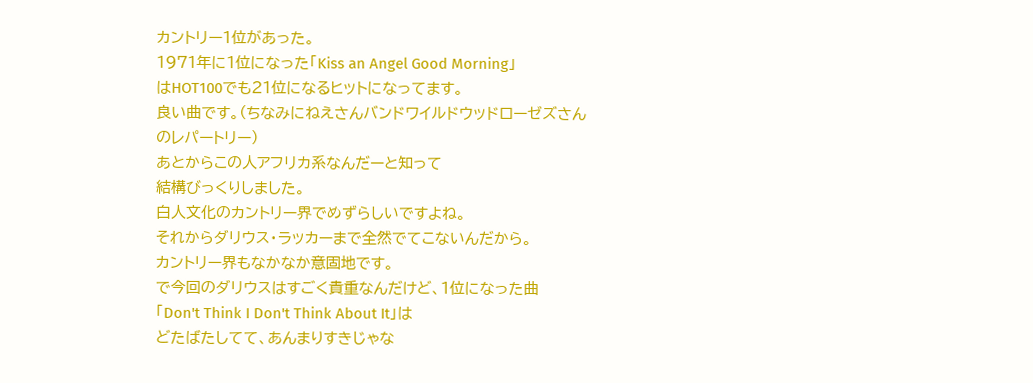カントリー1位があった。
1971年に1位になった「Kiss an Angel Good Morning」
はHOT100でも21位になるヒットになってます。
良い曲です。(ちなみにねえさんバンドワイルドウッドローゼズさん
のレパートリー)
あとからこの人アフリカ系なんだーと知って
結構びっくりしました。
白人文化のカントリー界でめずらしいですよね。
それからダリウス・ラッカーまで全然でてこないんだから。
カントリー界もなかなか意固地です。
で今回のダリウスはすごく貴重なんだけど、1位になった曲
「Don't Think I Don't Think About It」は
どたばたしてて、あんまりすきじゃな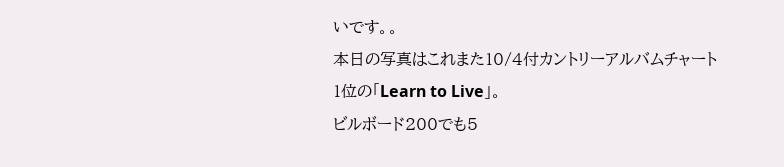いです。。
本日の写真はこれまた10/4付カントリーアルバムチャート
1位の「Learn to Live」。
ビルボード200でも5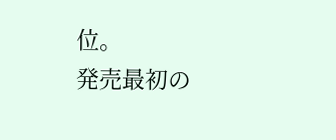位。
発売最初の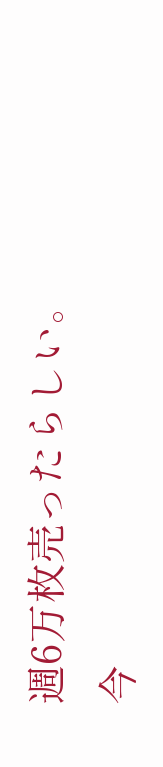週6万枚売ったらしい。
今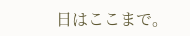日はここまで。